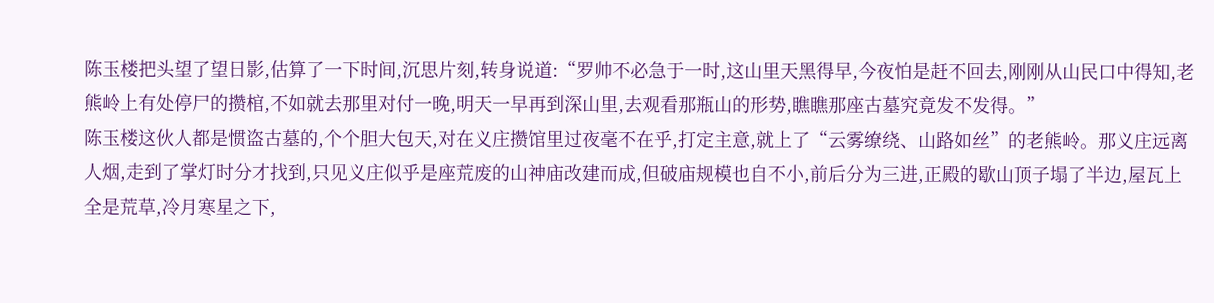陈玉楼把头望了望日影,估算了一下时间,沉思片刻,转身说道:“罗帅不必急于一时,这山里天黑得早,今夜怕是赶不回去,刚刚从山民口中得知,老熊岭上有处停尸的攒棺,不如就去那里对付一晚,明天一早再到深山里,去观看那瓶山的形势,瞧瞧那座古墓究竟发不发得。”
陈玉楼这伙人都是惯盗古墓的,个个胆大包天,对在义庄攒馆里过夜毫不在乎,打定主意,就上了“云雾缭绕、山路如丝”的老熊岭。那义庄远离人烟,走到了掌灯时分才找到,只见义庄似乎是座荒废的山神庙改建而成,但破庙规模也自不小,前后分为三进,正殿的歇山顶子塌了半边,屋瓦上全是荒草,冷月寒星之下,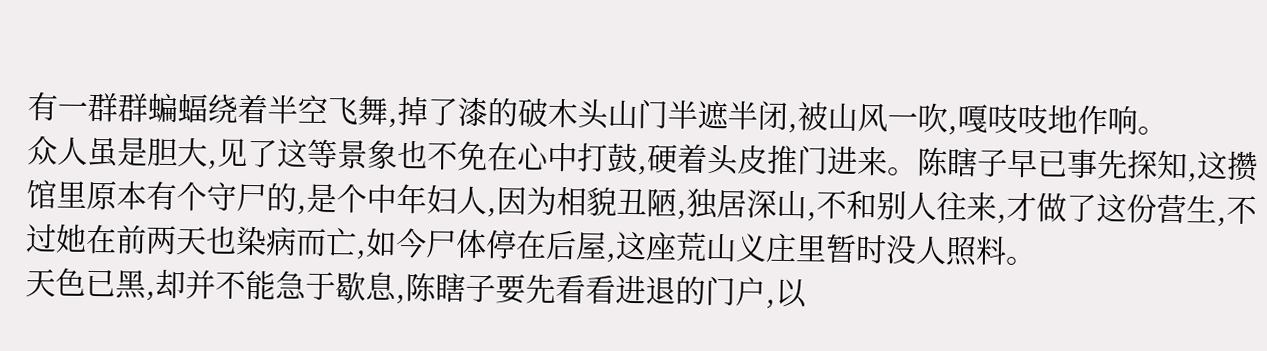有一群群蝙蝠绕着半空飞舞,掉了漆的破木头山门半遮半闭,被山风一吹,嘎吱吱地作响。
众人虽是胆大,见了这等景象也不免在心中打鼓,硬着头皮推门进来。陈瞎子早已事先探知,这攒馆里原本有个守尸的,是个中年妇人,因为相貌丑陋,独居深山,不和别人往来,才做了这份营生,不过她在前两天也染病而亡,如今尸体停在后屋,这座荒山义庄里暂时没人照料。
天色已黑,却并不能急于歇息,陈瞎子要先看看进退的门户,以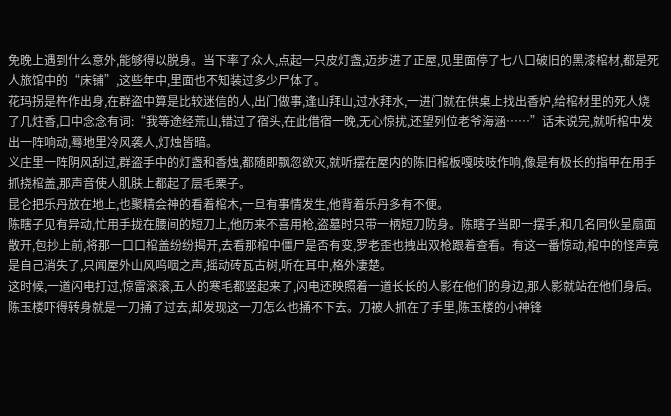免晚上遇到什么意外,能够得以脱身。当下率了众人,点起一只皮灯盏,迈步进了正屋,见里面停了七八口破旧的黑漆棺材,都是死人旅馆中的“床铺”,这些年中,里面也不知装过多少尸体了。
花玛拐是杵作出身,在群盗中算是比较迷信的人,出门做事,逢山拜山,过水拜水,一进门就在供桌上找出香炉,给棺材里的死人烧了几炷香,口中念念有词:“我等途经荒山,错过了宿头,在此借宿一晚,无心惊扰,还望列位老爷海涵……”话未说完,就听棺中发出一阵响动,蓦地里冷风袭人,灯烛皆暗。
义庄里一阵阴风刮过,群盗手中的灯盏和香烛,都随即飘忽欲灭,就听摆在屋内的陈旧棺板嘎吱吱作响,像是有极长的指甲在用手抓挠棺盖,那声音使人肌肤上都起了层毛栗子。
昆仑把乐丹放在地上,也聚精会神的看着棺木,一旦有事情发生,他背着乐丹多有不便。
陈瞎子见有异动,忙用手拢在腰间的短刀上,他历来不喜用枪,盗墓时只带一柄短刀防身。陈瞎子当即一摆手,和几名同伙呈扇面散开,包抄上前,将那一口口棺盖纷纷揭开,去看那棺中僵尸是否有变,罗老歪也拽出双枪跟着查看。有这一番惊动,棺中的怪声竟是自己消失了,只闻屋外山风呜咽之声,摇动砖瓦古树,听在耳中,格外凄楚。
这时候,一道闪电打过,惊雷滚滚,五人的寒毛都竖起来了,闪电还映照着一道长长的人影在他们的身边,那人影就站在他们身后。
陈玉楼吓得转身就是一刀捅了过去,却发现这一刀怎么也捅不下去。刀被人抓在了手里,陈玉楼的小神锋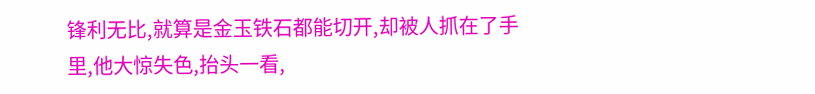锋利无比,就算是金玉铁石都能切开,却被人抓在了手里,他大惊失色,抬头一看,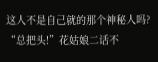这人不是自己就的那个神秘人吗?
“总把头!”花姑娘二话不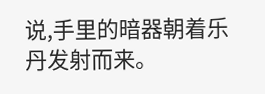说,手里的暗器朝着乐丹发射而来。